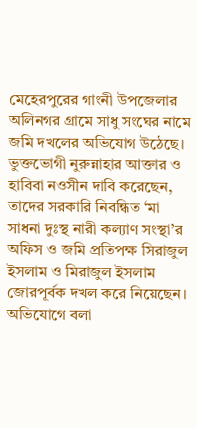মেহেরপুরের গাংনী উপজেলার অলিনগর গ্রামে সাধু সংঘের নামে জমি দখলের অভিযোগ উঠেছে। ভুক্তভোগী নুরুন্নাহার আক্তার ও হাবিবা নওসীন দাবি করেছেন, তাদের সরকারি নিবন্ধিত ‘মা সাধনা দুঃস্থ নারী কল্যাণ সংস্থা’র অফিস ও জমি প্রতিপক্ষ সিরাজুল ইসলাম ও মিরাজুল ইসলাম জোরপূর্বক দখল করে নিয়েছেন।
অভিযোগে বলা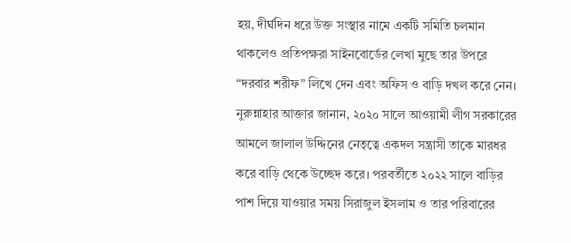হয়, দীর্ঘদিন ধরে উক্ত সংস্থার নামে একটি সমিতি চলমান থাকলেও প্রতিপক্ষরা সাইনবোর্ডের লেখা মুছে তার উপরে “দরবার শরীফ” লিখে দেন এবং অফিস ও বাড়ি দখল করে নেন।
নুরুন্নাহার আক্তার জানান, ২০২০ সালে আওয়ামী লীগ সরকারের আমলে জালাল উদ্দিনের নেতৃত্বে একদল সন্ত্রাসী তাকে মারধর করে বাড়ি থেকে উচ্ছেদ করে। পরবর্তীতে ২০২২ সালে বাড়ির পাশ দিয়ে যাওয়ার সময় সিরাজুল ইসলাম ও তার পরিবারের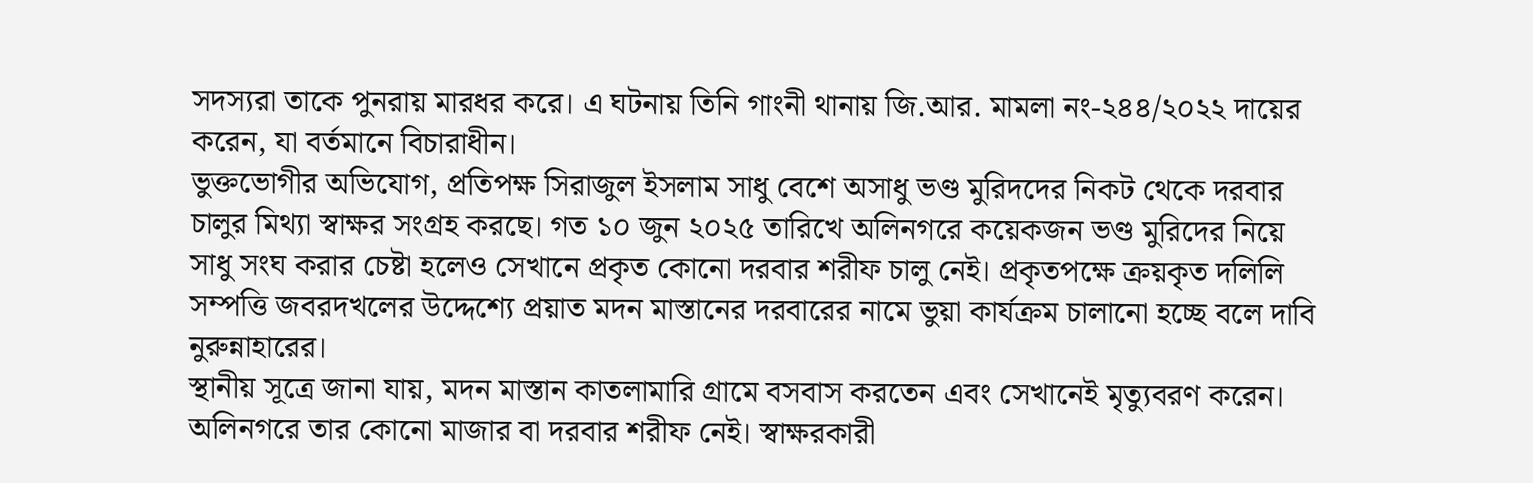সদস্যরা তাকে পুনরায় মারধর করে। এ ঘটনায় তিনি গাংনী থানায় জি.আর. মামলা নং-২৪৪/২০২২ দায়ের করেন, যা বর্তমানে বিচারাধীন।
ভুক্তভোগীর অভিযোগ, প্রতিপক্ষ সিরাজুল ইসলাম সাধু বেশে অসাধু ভণ্ড মুরিদদের নিকট থেকে দরবার চালুর মিথ্যা স্বাক্ষর সংগ্রহ করছে। গত ১০ জুন ২০২৫ তারিখে অলিনগরে কয়েকজন ভণ্ড মুরিদের নিয়ে সাধু সংঘ করার চেষ্টা হলেও সেখানে প্রকৃত কোনো দরবার শরীফ চালু নেই। প্রকৃতপক্ষে ক্রয়কৃত দলিলি সম্পত্তি জবরদখলের উদ্দেশ্যে প্রয়াত মদন মাস্তানের দরবারের নামে ভুয়া কার্যক্রম চালানো হচ্ছে বলে দাবি নুরুন্নাহারের।
স্থানীয় সূত্রে জানা যায়, মদন মাস্তান কাতলামারি গ্রামে বসবাস করতেন এবং সেখানেই মৃত্যুবরণ করেন। অলিনগরে তার কোনো মাজার বা দরবার শরীফ নেই। স্বাক্ষরকারী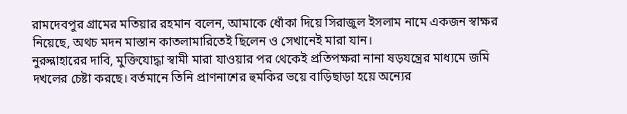রামদেবপুর গ্রামের মতিয়ার রহমান বলেন, আমাকে ধোঁকা দিয়ে সিরাজুল ইসলাম নামে একজন স্বাক্ষর নিয়েছে, অথচ মদন মাস্তান কাতলামারিতেই ছিলেন ও সেখানেই মারা যান।
নুরুন্নাহারের দাবি, মুক্তিযোদ্ধা স্বামী মারা যাওয়ার পর থেকেই প্রতিপক্ষরা নানা ষড়যন্ত্রের মাধ্যমে জমি দখলের চেষ্টা করছে। বর্তমানে তিনি প্রাণনাশের হুমকির ভয়ে বাড়িছাড়া হয়ে অন্যের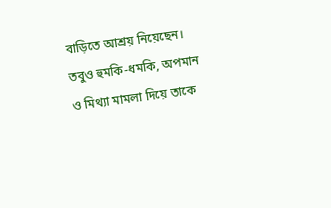বাড়িতে আশ্রয় নিয়েছেন। তবুও হুমকি-ধমকি, অপমান ও মিথ্যা মামলা দিয়ে তাকে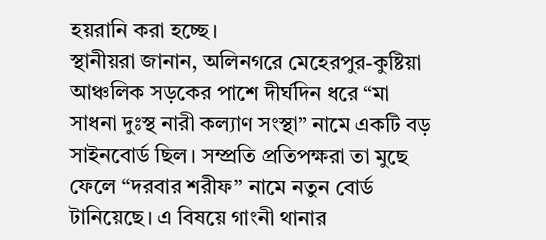হয়রানি করা হচ্ছে।
স্থানীয়রা জানান, অলিনগরে মেহেরপুর-কুষ্টিয়া আঞ্চলিক সড়কের পাশে দীর্ঘদিন ধরে “মা সাধনা দুঃস্থ নারী কল্যাণ সংস্থা” নামে একটি বড় সাইনবোর্ড ছিল। সম্প্রতি প্রতিপক্ষরা তা মুছে ফেলে “দরবার শরীফ” নামে নতুন বোর্ড টানিয়েছে। এ বিষয়ে গাংনী থানার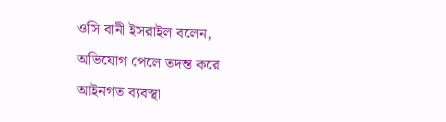ওসি বানী ইসরাইল বলেন, অভিযোগ পেলে তদন্ত করে আইনগত ব্যবস্থা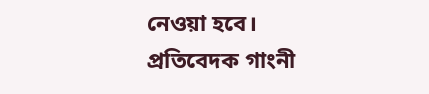নেওয়া হবে।
প্রতিবেদক গাংনী